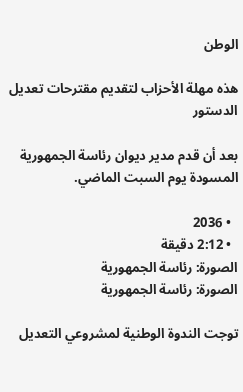الوطن

هذه مهلة الأحزاب لتقديم مقترحات تعديل الدستور

بعد أن قدم مدير ديوان رئاسة الجمهورية المسودة يوم السبت الماضي.

  • 2036
  • 2:12 دقيقة
الصورة: رئاسة الجمهورية
الصورة: رئاسة الجمهورية

توجت الندوة الوطنية لمشروعي التعديل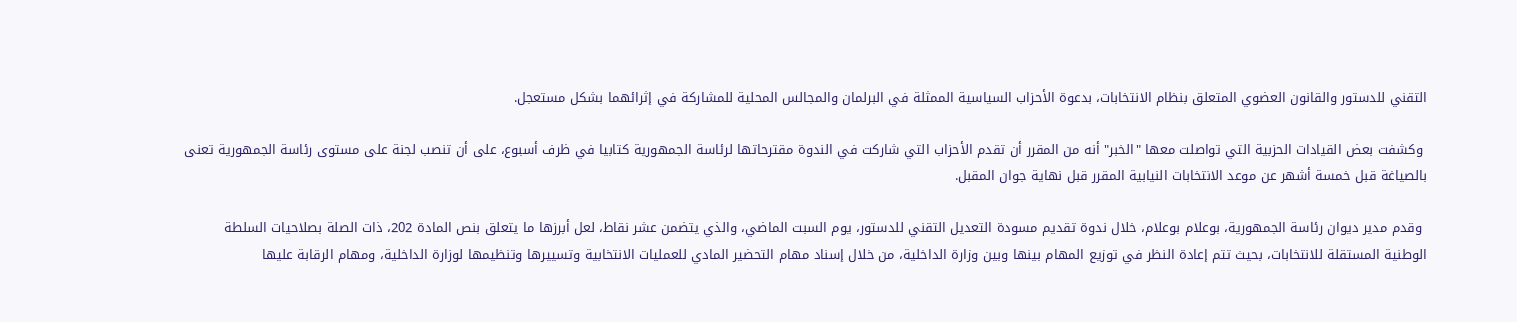التقني للدستور والقانون العضوي المتعلق بنظام الانتخابات، بدعوة الأحزاب السياسية الممثلة في البرلمان والمجالس المحلية للمشاركة في إثرائهما بشكل مستعجل.

 وكشفت بعض القيادات الحزبية التي تواصلت معها "الخبر" أنه من المقرر أن تقدم الأحزاب التي شاركت في الندوة مقترحاتها لرئاسة الجمهورية كتابيا في ظرف أسبوع، على أن تنصب لجنة على مستوى رئاسة الجمهورية تعنى بالصياغة قبل خمسة أشهر عن موعد الانتخابات النيابية المقرر قبل نهاية جوان المقبل.

 وقدم مدير ديوان رئاسة الجمهورية، بوعلام بوعلام، خلال ندوة تقديم مسودة التعديل التقني للدستور، يوم السبت الماضي، والذي يتضمن عشر نقاط، لعل أبرزها ما يتعلق بنص المادة 202، ذات الصلة بصلاحيات السلطة الوطنية المستقلة للانتخابات، بحيث تتم إعادة النظر في توزيع المهام بينها وبين وزارة الداخلية، من خلال إسناد مهام التحضير المادي للعمليات الانتخابية وتسييرها وتنظيمها لوزارة الداخلية، ومهام الرقابة عليها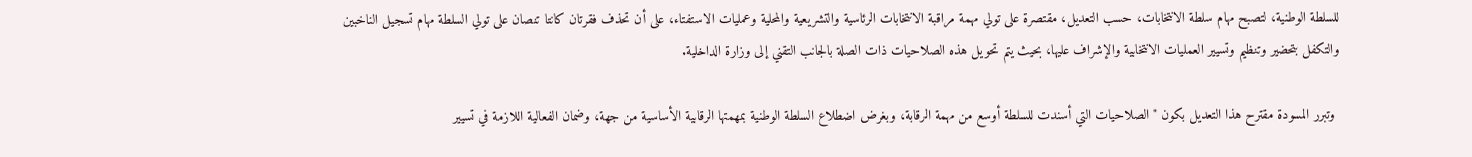للسلطة الوطنية، لتصبح مهام سلطة الانتخابات، حسب التعديل، مقتصرة على تولي مهمة مراقبة الانتخابات الرئاسية والتشريعية والمحلية وعمليات الاستفتاء، على أن تحذف فقرتان كانتا تنصان على تولي السلطة مهام تسجيل الناخبين والتكفل بتحضير وتنظيم وتسيير العمليات الانتخابية والإشراف عليها، بحيث يتم تحويل هذه الصلاحيات ذات الصلة بالجانب التقني إلى وزارة الداخلية.

 وتبرر المسودة مقترح هذا التعديل بكون "الصلاحيات التي أسندت للسلطة أوسع من مهمة الرقابة، وبغرض اضطلاع السلطة الوطنية بمهمتها الرقابية الأساسية من جهة، وضمان الفعالية اللازمة في تسيير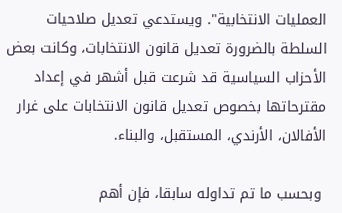العمليات الانتخابية". ويستدعي تعديل صلاحيات السلطة بالضرورة تعديل قانون الانتخابات، وكانت بعض الأحزاب السياسية قد شرعت قبل أشهر في إعداد مقترحاتها بخصوص تعديل قانون الانتخابات على غرار الأفالان، الأرندي، المستقبل، والبناء.

 وبحسب ما تم تداوله سابقا، فإن أهم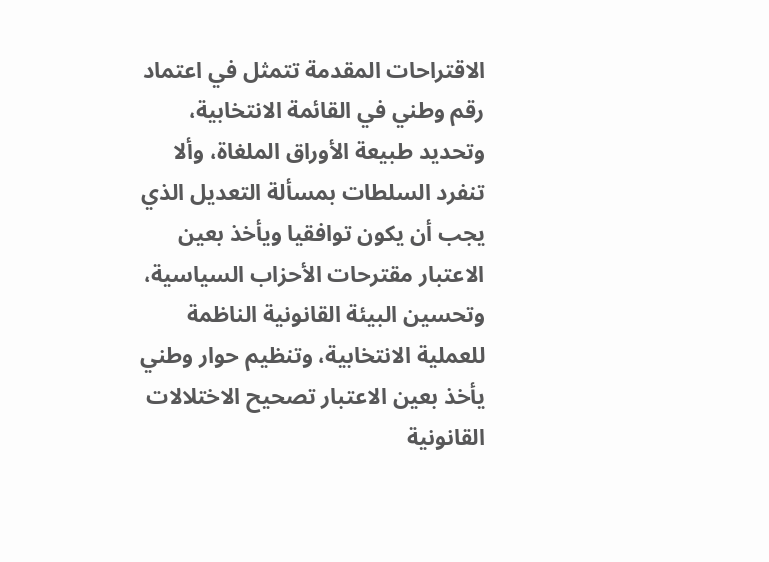الاقتراحات المقدمة تتمثل في اعتماد رقم وطني في القائمة الانتخابية، وتحديد طبيعة الأوراق الملغاة، وألا تنفرد السلطات بمسألة التعديل الذي يجب أن يكون توافقيا ويأخذ بعين الاعتبار مقترحات الأحزاب السياسية، وتحسين البيئة القانونية الناظمة للعملية الانتخابية، وتنظيم حوار وطني يأخذ بعين الاعتبار تصحيح الاختلالات القانونية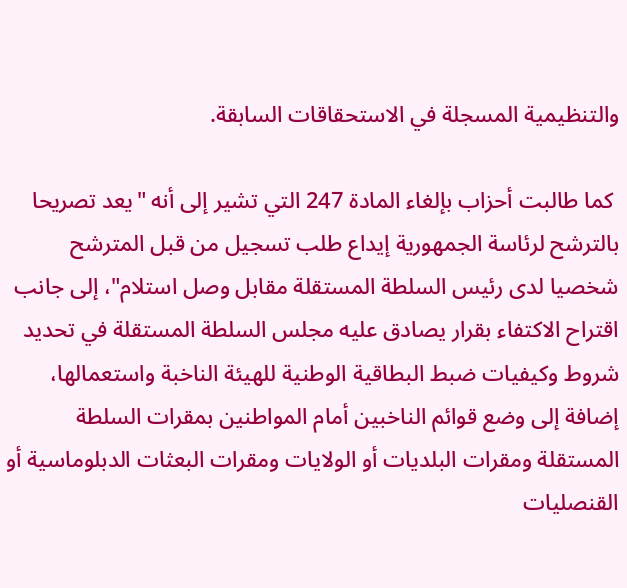والتنظيمية المسجلة في الاستحقاقات السابقة.

 كما طالبت أحزاب بإلغاء المادة 247 التي تشير إلى أنه "يعد تصريحا بالترشح لرئاسة الجمهورية إيداع طلب تسجيل من قبل المترشح شخصيا لدى رئيس السلطة المستقلة مقابل وصل استلام"، إلى جانب اقتراح الاكتفاء بقرار يصادق عليه مجلس السلطة المستقلة في تحديد شروط وكيفيات ضبط البطاقية الوطنية للهيئة الناخبة واستعمالها، إضافة إلى وضع قوائم الناخبين أمام المواطنين بمقرات السلطة المستقلة ومقرات البلديات أو الولايات ومقرات البعثات الدبلوماسية أو القنصليات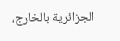الجزائرية بالخارج،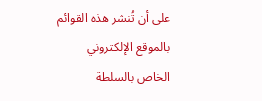على أن تُنشر هذه القوائم بالموقع الإلكتروني الخاص بالسلطة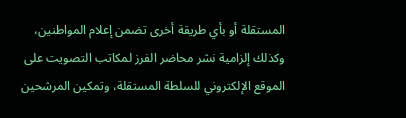المستقلة أو بأي طريقة أخرى تضمن إعلام المواطنين، وكذلك إلزامية نشر محاضر الفرز لمكاتب التصويت على الموقع الإلكتروني للسلطة المستقلة، وتمكين المرشحين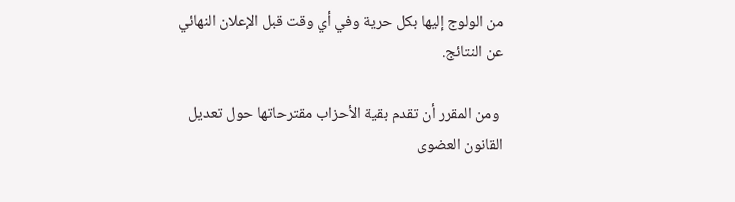من الولوج إليها بكل حرية وفي أي وقت قبل الإعلان النهائي عن النتائج.

 ومن المقرر أن تقدم بقية الأحزاب مقترحاتها حول تعديل القانون العضوى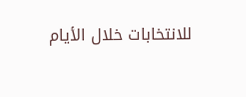للانتخابات خلال الأيام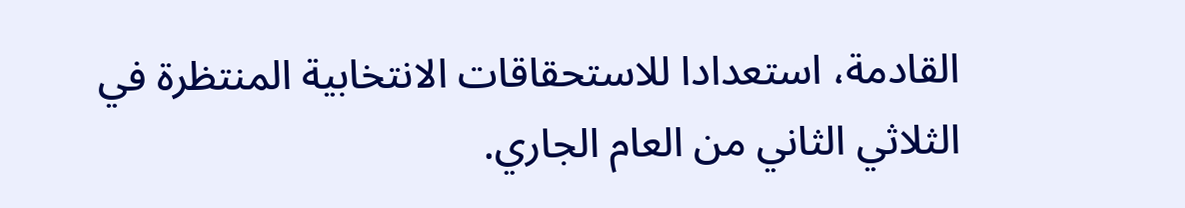القادمة، استعدادا للاستحقاقات الانتخابية المنتظرة في الثلاثي الثاني من العام الجاري.